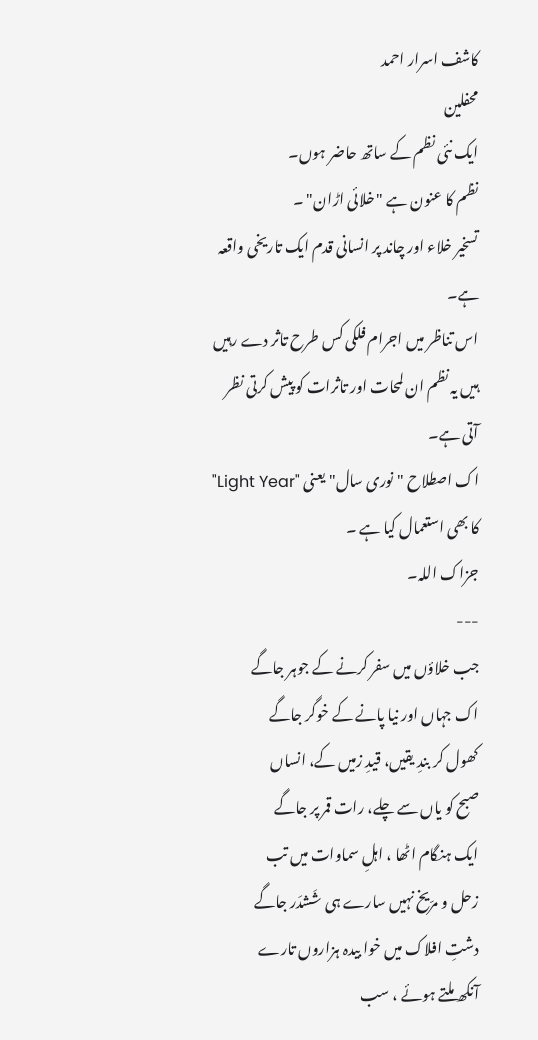کاشف اسرار احمد
محفلین
ایک نئی نظم کے ساتھ حاضر ہوں۔
نظم کا عنون ہے "خلائی اڑان" ۔
تسخیر خلاء اور چاند پر انسانی قدم ایک تاریخی واقعہ ہے۔
اس تناظر میں اجرام فلکی کس طرح تاثر دے رہیں ہیں یہ نظم ان لمحات اور تاثرات کو پیش کرتی نظر آتی ہے۔
اک اصطلاح "نوری سال" یعنی "Light Year" کا بھی استعمال کیا ہے ۔
جزاک اللہ۔
---
جب خلاؤں میں سفر کرنے کے جوہر جاگے
اک جہاں اور نیا پانے کے خوگر جاگے
کھول کر بندِ یقیں، قیدِ زمیں کے، انساں
صبح کو یاں سے چلے، رات قمر پر جاگے
ایک ہنگام اٹھا ، اہلِ سماوات میں تب
زحل و مرّیخ نہیں سارے ہی شَشدَر جاگے
دشتِ افلاک میں خوا بیدہ ہزاروں تارے
آنکھ ملتے ہوئے ، سب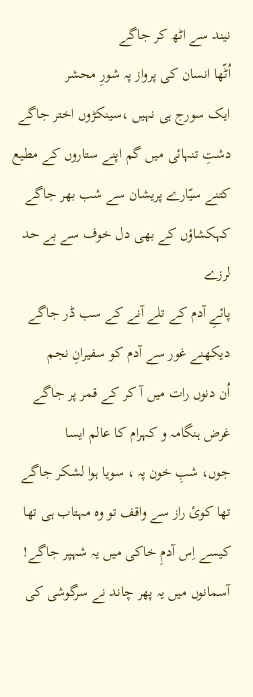نیند سے اٹھ کر جاگے
اُٹّھا انسان کی پرواز پہ شورِ محشر
ایک سورج ہی نہیں ،سینکڑوں اختر جاگے
دشتِ تنہائی میں گم اپنے ستاروں کے مطیع
کتنے سیّارے پریشان سے شب بھر جاگے
کہکشاؤں کے بھی دل خوف سے بے حد لرزے
پائےِ آدم کے تلے آنے کے سب ڈر جاگے
دیکھنے غور سے آدم کو سفیرانِ نجم
اُن دنوں رات میں آ کر کے قمر پر جاگے
غرض ہنگامہ و کہرام کا عالم ایسا
جوں، شبِ خون پہ ، سویا ہوا لشکر جاگے
تھا کوئ راز سے واقف تو وہ مہتاب ہی تھا
کیسے اِس آدمِ خاکی میں یہ شہپر جاگے!
آسمانوں میں یہ پھر چاند نے سرگوشی کی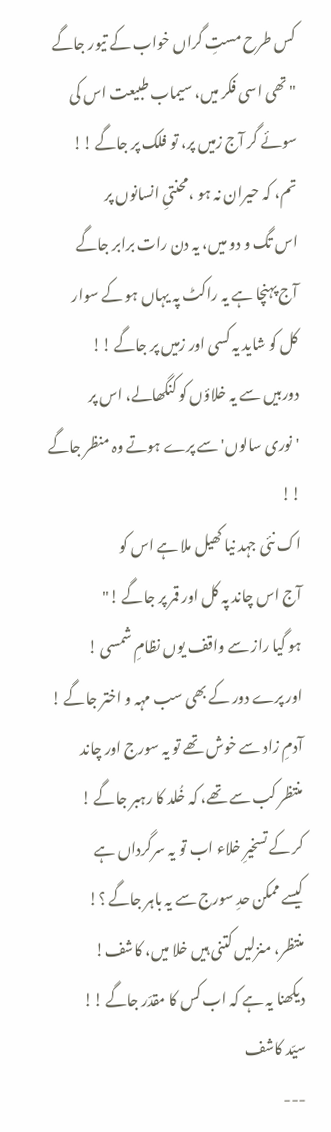کس طرح مستِ گراں خواب کے تیور جاگے
"تھی اسی فکر میں، سیماب طبیعت اس کی
سوئے گر آج زمیں پر، تو فلک پر جاگے !!
تم، کہ حیران نہ ہو ،محنتیِ انسانوں پر
اس تگ و دو میں، یہ دن رات برابر جاگے
آج پہنچا ہے یہ راکٹ پہ یہاں ہو کے سوار
کل کو شاید یہ کسی اور زمیں پر جاگے !!
دوربیں سے یہ خلاؤں کو کنگھالے، اس پر
'نوری سالوں' سے پرے ہوتے وہ منظر جاگے !!
اک نئی جہد نیا کھیل ملا ہے اس کو
آج اس چاند پہ کل اور قمر پر جاگے !"
ہو گیا راز سے واقف یوں نظامِ شمسی !
اور پرے دور کے بھی سب مہہ و اختر جاگے !
آدمِ زاد سے خوش تھے تو یہ سورج اور چاند
منتظر کب سے تھے، کہ خُلد کا رہبر جاگے !
کر کے تسخیرِ خلاء اب تو یہ سرگرداں ہے
کیسے ممکن حدِ سورج سے یہ باہر جاگے ؟!
منتظر، منزلیں کتنی ہیں خلا میں، کاشف!
دیکھنا یہ ہے کہ اب کس کا مقدّر جاگے !!
سیّد کاشف
---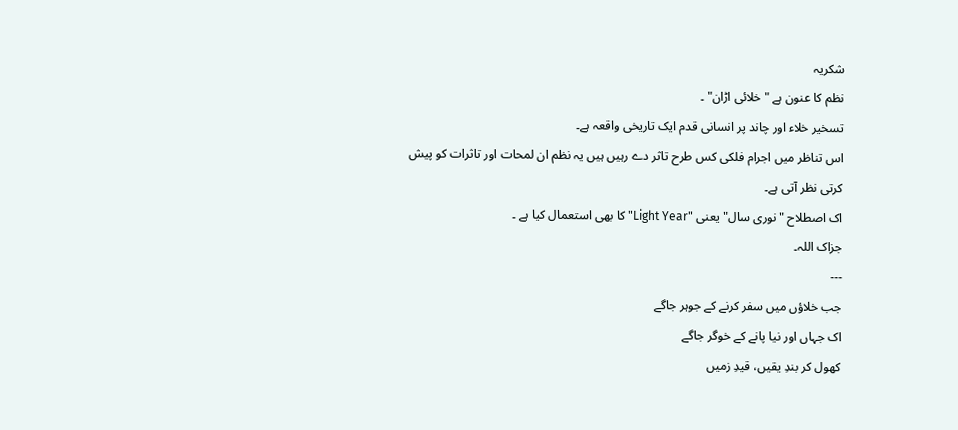شکریہ
نظم کا عنون ہے "خلائی اڑان" ۔
تسخیر خلاء اور چاند پر انسانی قدم ایک تاریخی واقعہ ہے۔
اس تناظر میں اجرام فلکی کس طرح تاثر دے رہیں ہیں یہ نظم ان لمحات اور تاثرات کو پیش کرتی نظر آتی ہے۔
اک اصطلاح "نوری سال" یعنی "Light Year" کا بھی استعمال کیا ہے ۔
جزاک اللہ۔
---
جب خلاؤں میں سفر کرنے کے جوہر جاگے
اک جہاں اور نیا پانے کے خوگر جاگے
کھول کر بندِ یقیں، قیدِ زمیں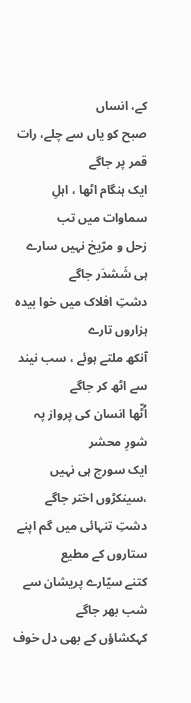کے، انساں
صبح کو یاں سے چلے، رات قمر پر جاگے
ایک ہنگام اٹھا ، اہلِ سماوات میں تب
زحل و مرّیخ نہیں سارے ہی شَشدَر جاگے
دشتِ افلاک میں خوا بیدہ ہزاروں تارے
آنکھ ملتے ہوئے ، سب نیند سے اٹھ کر جاگے
اُٹّھا انسان کی پرواز پہ شورِ محشر
ایک سورج ہی نہیں ،سینکڑوں اختر جاگے
دشتِ تنہائی میں گم اپنے ستاروں کے مطیع
کتنے سیّارے پریشان سے شب بھر جاگے
کہکشاؤں کے بھی دل خوف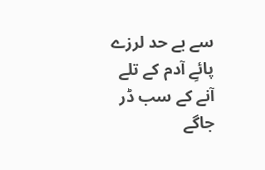سے بے حد لرزے
پائےِ آدم کے تلے آنے کے سب ڈر جاگے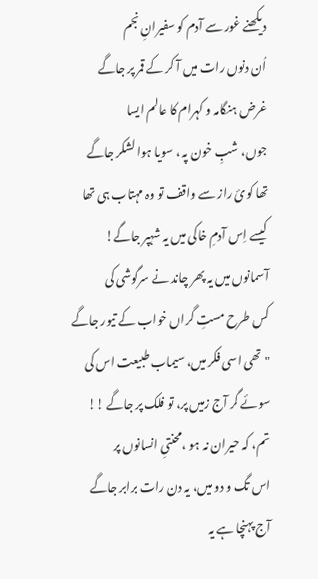دیکھنے غور سے آدم کو سفیرانِ نجم
اُن دنوں رات میں آ کر کے قمر پر جاگے
غرض ہنگامہ و کہرام کا عالم ایسا
جوں، شبِ خون پہ ، سویا ہوا لشکر جاگے
تھا کوئ راز سے واقف تو وہ مہتاب ہی تھا
کیسے اِس آدمِ خاکی میں یہ شہپر جاگے!
آسمانوں میں یہ پھر چاند نے سرگوشی کی
کس طرح مستِ گراں خواب کے تیور جاگے
"تھی اسی فکر میں، سیماب طبیعت اس کی
سوئے گر آج زمیں پر، تو فلک پر جاگے !!
تم، کہ حیران نہ ہو ،محنتیِ انسانوں پر
اس تگ و دو میں، یہ دن رات برابر جاگے
آج پہنچا ہے یہ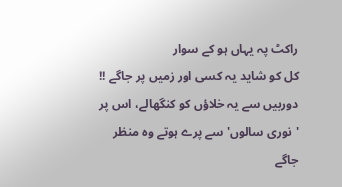راکٹ پہ یہاں ہو کے سوار
کل کو شاید یہ کسی اور زمیں پر جاگے !!
دوربیں سے یہ خلاؤں کو کنگھالے، اس پر
'نوری سالوں' سے پرے ہوتے وہ منظر جاگے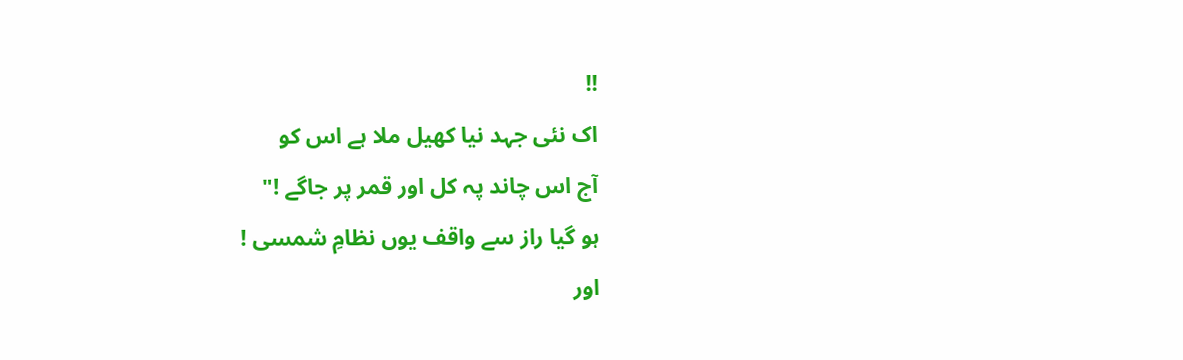!!
اک نئی جہد نیا کھیل ملا ہے اس کو
آج اس چاند پہ کل اور قمر پر جاگے !"
ہو گیا راز سے واقف یوں نظامِ شمسی !
اور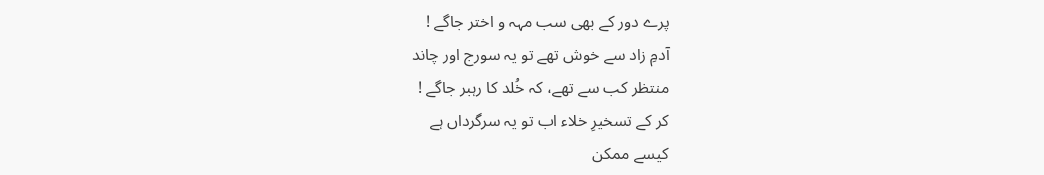پرے دور کے بھی سب مہہ و اختر جاگے !
آدمِ زاد سے خوش تھے تو یہ سورج اور چاند
منتظر کب سے تھے، کہ خُلد کا رہبر جاگے !
کر کے تسخیرِ خلاء اب تو یہ سرگرداں ہے
کیسے ممکن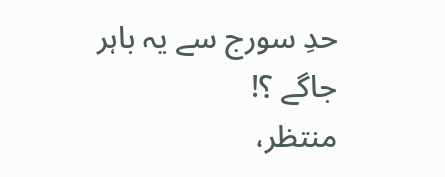حدِ سورج سے یہ باہر جاگے ؟!
منتظر،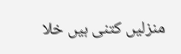منزلیں کتنی ہیں خلا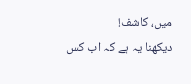میں، کاشف!
دیکھنا یہ ہے کہ اب کس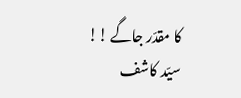کا مقدّر جاگے !!
سیّد کاشف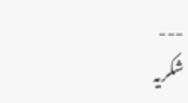---
شکریہ